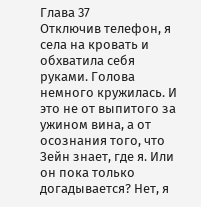Глава 37
Отключив телефон, я села на кровать и обхватила себя руками. Голова немного кружилась. И это не от выпитого за ужином вина, а от осознания того, что Зейн знает, где я. Или он пока только догадывается? Нет, я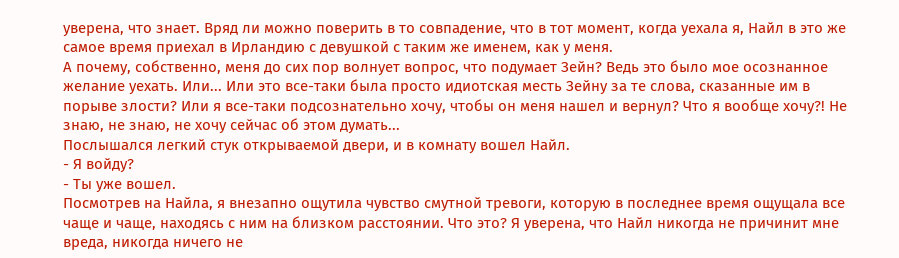уверена, что знает. Вряд ли можно поверить в то совпадение, что в тот момент, когда уехала я, Найл в это же самое время приехал в Ирландию с девушкой с таким же именем, как у меня.
А почему, собственно, меня до сих пор волнует вопрос, что подумает Зейн? Ведь это было мое осознанное желание уехать. Или... Или это все-таки была просто идиотская месть Зейну за те слова, сказанные им в порыве злости? Или я все-таки подсознательно хочу, чтобы он меня нашел и вернул? Что я вообще хочу?! Не знаю, не знаю, не хочу сейчас об этом думать...
Послышался легкий стук открываемой двери, и в комнату вошел Найл.
- Я войду?
- Ты уже вошел.
Посмотрев на Найла, я внезапно ощутила чувство смутной тревоги, которую в последнее время ощущала все чаще и чаще, находясь с ним на близком расстоянии. Что это? Я уверена, что Найл никогда не причинит мне вреда, никогда ничего не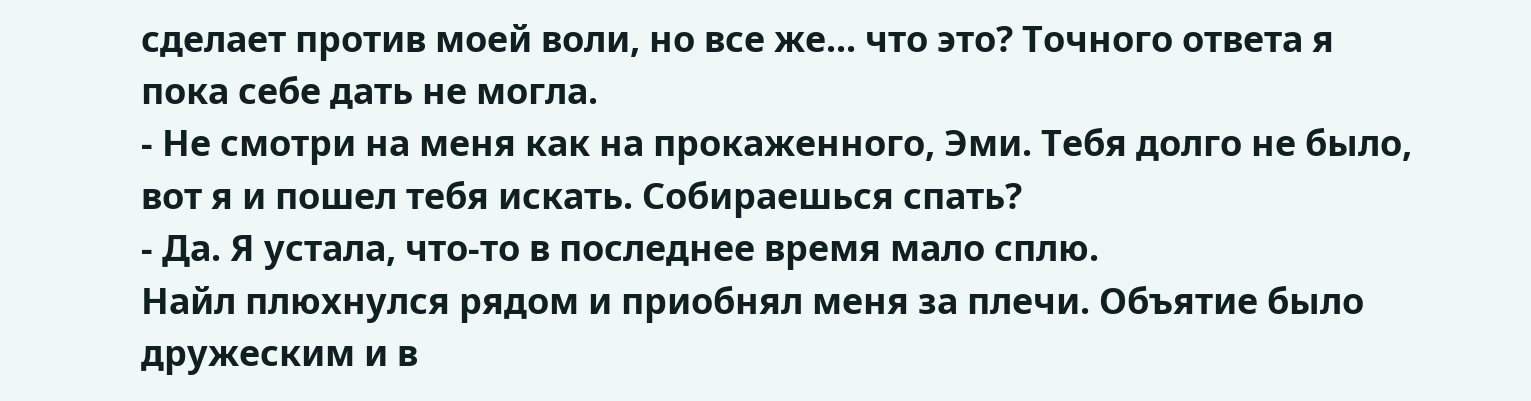сделает против моей воли, но все же... что это? Точного ответа я пока себе дать не могла.
- Не смотри на меня как на прокаженного, Эми. Тебя долго не было, вот я и пошел тебя искать. Собираешься спать?
- Да. Я устала, что-то в последнее время мало сплю.
Найл плюхнулся рядом и приобнял меня за плечи. Объятие было дружеским и в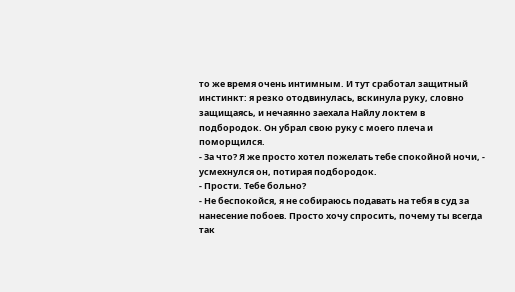то же время очень интимным. И тут сработал защитный инстинкт: я резко отодвинулась, вскинула руку, словно защищаясь, и нечаянно заехала Найлу локтем в подбородок. Он убрал свою руку с моего плеча и поморщился.
- За что? Я же просто хотел пожелать тебе спокойной ночи, - усмехнулся он, потирая подбородок.
- Прости. Тебе больно?
- Не беспокойся, я не собираюсь подавать на тебя в суд за нанесение побоев. Просто хочу спросить, почему ты всегда так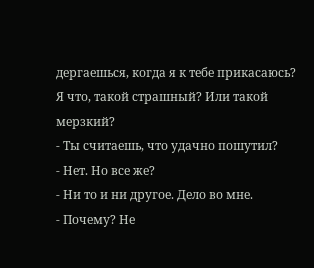дергаешься, когда я к тебе прикасаюсь? Я что, такой страшный? Или такой мерзкий?
- Ты считаешь, что удачно пошутил?
- Нет. Но все же?
- Ни то и ни другое. Дело во мне.
- Почему? Не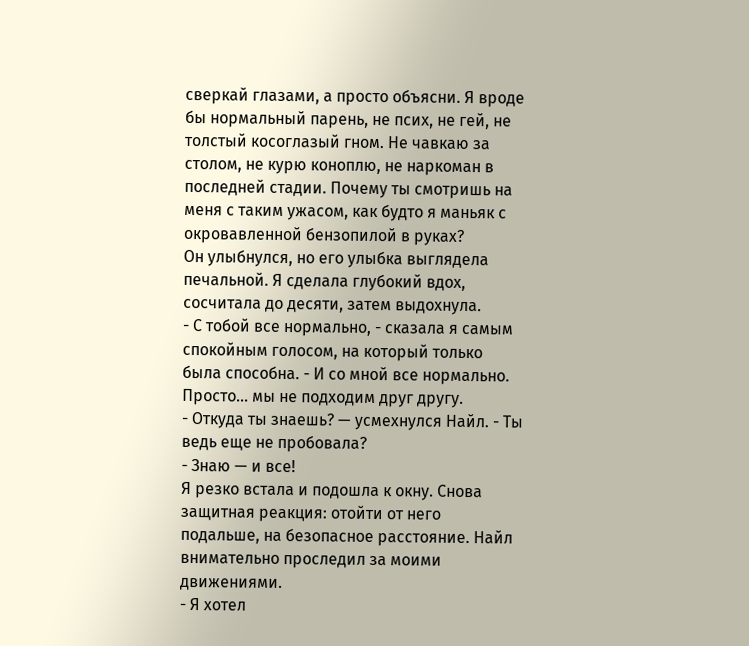сверкай глазами, а просто объясни. Я вроде бы нормальный парень, не псих, не гей, не толстый косоглазый гном. Не чавкаю за столом, не курю коноплю, не наркоман в последней стадии. Почему ты смотришь на меня с таким ужасом, как будто я маньяк с окровавленной бензопилой в руках?
Он улыбнулся, но его улыбка выглядела печальной. Я сделала глубокий вдох, сосчитала до десяти, затем выдохнула.
- С тобой все нормально, - сказала я самым спокойным голосом, на который только была способна. - И со мной все нормально. Просто... мы не подходим друг другу.
- Откуда ты знаешь? — усмехнулся Найл. - Ты ведь еще не пробовала?
- Знаю — и все!
Я резко встала и подошла к окну. Снова защитная реакция: отойти от него подальше, на безопасное расстояние. Найл внимательно проследил за моими движениями.
- Я хотел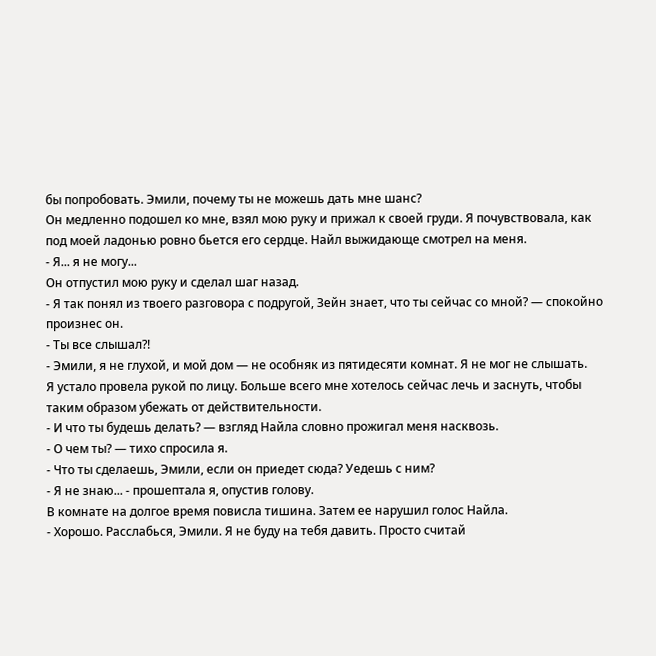бы попробовать. Эмили, почему ты не можешь дать мне шанс?
Он медленно подошел ко мне, взял мою руку и прижал к своей груди. Я почувствовала, как под моей ладонью ровно бьется его сердце. Найл выжидающе смотрел на меня.
- Я... я не могу...
Он отпустил мою руку и сделал шаг назад.
- Я так понял из твоего разговора с подругой, Зейн знает, что ты сейчас со мной? — спокойно произнес он.
- Ты все слышал?!
- Эмили, я не глухой, и мой дом — не особняк из пятидесяти комнат. Я не мог не слышать.
Я устало провела рукой по лицу. Больше всего мне хотелось сейчас лечь и заснуть, чтобы таким образом убежать от действительности.
- И что ты будешь делать? — взгляд Найла словно прожигал меня насквозь.
- О чем ты? — тихо спросила я.
- Что ты сделаешь, Эмили, если он приедет сюда? Уедешь с ним?
- Я не знаю... - прошептала я, опустив голову.
В комнате на долгое время повисла тишина. Затем ее нарушил голос Найла.
- Хорошо. Расслабься, Эмили. Я не буду на тебя давить. Просто считай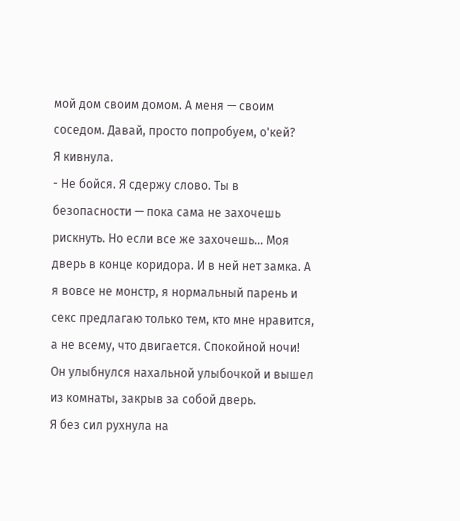мой дом своим домом. А меня — своим соседом. Давай, просто попробуем, о'кей?
Я кивнула.
- Не бойся. Я сдержу слово. Ты в безопасности — пока сама не захочешь рискнуть. Но если все же захочешь... Моя дверь в конце коридора. И в ней нет замка. А я вовсе не монстр, я нормальный парень и секс предлагаю только тем, кто мне нравится, а не всему, что двигается. Спокойной ночи!
Он улыбнулся нахальной улыбочкой и вышел из комнаты, закрыв за собой дверь.
Я без сил рухнула на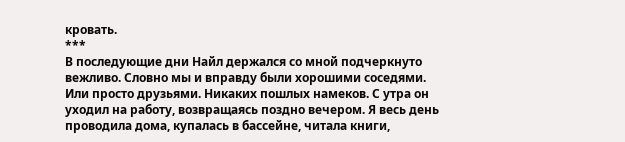кровать.
***
В последующие дни Найл держался со мной подчеркнуто вежливо. Словно мы и вправду были хорошими соседями. Или просто друзьями. Никаких пошлых намеков. С утра он уходил на работу, возвращаясь поздно вечером. Я весь день проводила дома, купалась в бассейне, читала книги,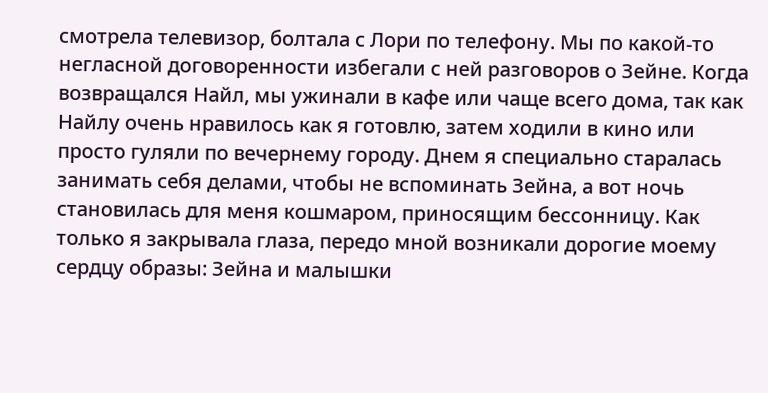смотрела телевизор, болтала с Лори по телефону. Мы по какой-то негласной договоренности избегали с ней разговоров о Зейне. Когда возвращался Найл, мы ужинали в кафе или чаще всего дома, так как Найлу очень нравилось как я готовлю, затем ходили в кино или просто гуляли по вечернему городу. Днем я специально старалась занимать себя делами, чтобы не вспоминать Зейна, а вот ночь становилась для меня кошмаром, приносящим бессонницу. Как только я закрывала глаза, передо мной возникали дорогие моему сердцу образы: Зейна и малышки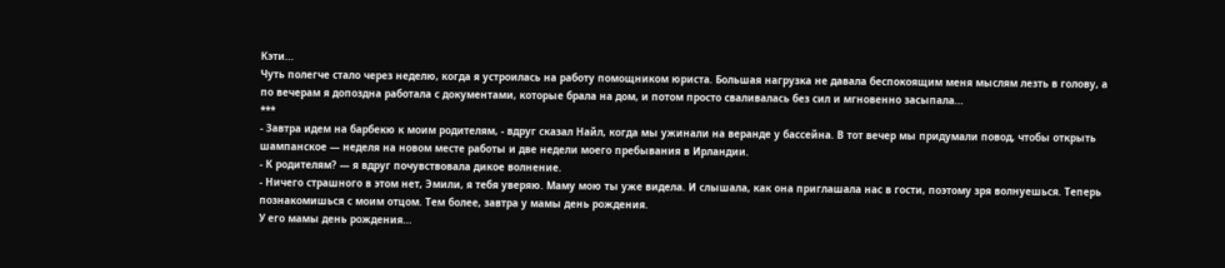Кэти...
Чуть полегче стало через неделю, когда я устроилась на работу помощником юриста. Большая нагрузка не давала беспокоящим меня мыслям лезть в голову, а по вечерам я допоздна работала с документами, которые брала на дом, и потом просто сваливалась без сил и мгновенно засыпала...
***
- Завтра идем на барбекю к моим родителям, - вдруг сказал Найл, когда мы ужинали на веранде у бассейна. В тот вечер мы придумали повод, чтобы открыть шампанское — неделя на новом месте работы и две недели моего пребывания в Ирландии.
- К родителям? — я вдруг почувствовала дикое волнение.
- Ничего страшного в этом нет, Эмили, я тебя уверяю. Маму мою ты уже видела. И слышала, как она приглашала нас в гости, поэтому зря волнуешься. Теперь познакомишься с моим отцом. Тем более, завтра у мамы день рождения.
У его мамы день рождения...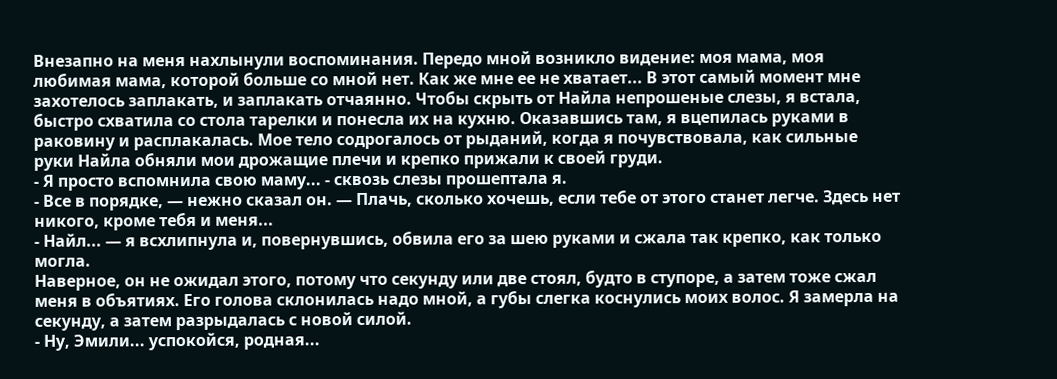Внезапно на меня нахлынули воспоминания. Передо мной возникло видение: моя мама, моя любимая мама, которой больше со мной нет. Как же мне ее не хватает... В этот самый момент мне захотелось заплакать, и заплакать отчаянно. Чтобы скрыть от Найла непрошеные слезы, я встала, быстро схватила со стола тарелки и понесла их на кухню. Оказавшись там, я вцепилась руками в раковину и расплакалась. Мое тело содрогалось от рыданий, когда я почувствовала, как сильные руки Найла обняли мои дрожащие плечи и крепко прижали к своей груди.
- Я просто вспомнила свою маму... - сквозь слезы прошептала я.
- Все в порядке, — нежно сказал он. — Плачь, сколько хочешь, если тебе от этого станет легче. Здесь нет никого, кроме тебя и меня...
- Найл... — я всхлипнула и, повернувшись, обвила его за шею руками и сжала так крепко, как только могла.
Наверное, он не ожидал этого, потому что секунду или две стоял, будто в ступоре, а затем тоже сжал меня в объятиях. Его голова склонилась надо мной, а губы слегка коснулись моих волос. Я замерла на секунду, а затем разрыдалась с новой силой.
- Ну, Эмили... успокойся, родная...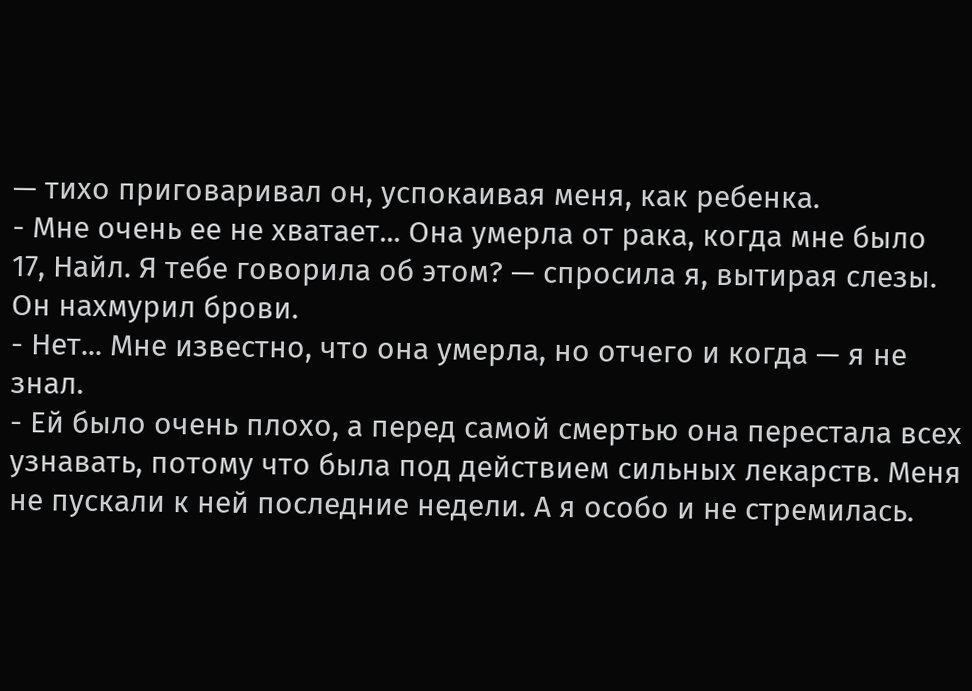— тихо приговаривал он, успокаивая меня, как ребенка.
- Мне очень ее не хватает... Она умерла от рака, когда мне было 17, Найл. Я тебе говорила об этом? — спросила я, вытирая слезы.
Он нахмурил брови.
- Нет... Мне известно, что она умерла, но отчего и когда — я не знал.
- Ей было очень плохо, а перед самой смертью она перестала всех узнавать, потому что была под действием сильных лекарств. Меня не пускали к ней последние недели. А я особо и не стремилась.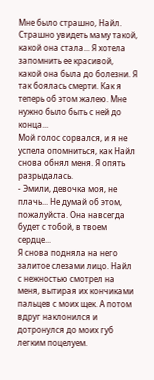Мне было страшно, Найл. Страшно увидеть маму такой, какой она стала... Я хотела запомнить ее красивой, какой она была до болезни. Я так боялась смерти. Как я теперь об этом жалею. Мне нужно было быть с ней до конца...
Мой голос сорвался, и я не успела опомниться, как Найл снова обнял меня. Я опять разрыдалась.
- Эмили, девочка моя, не плачь... Не думай об этом, пожалуйста. Она навсегда будет с тобой, в твоем сердце...
Я снова подняла на него залитое слезами лицо. Найл с нежностью смотрел на меня, вытирая их кончиками пальцев с моих щек. А потом вдруг наклонился и дотронулся до моих губ легким поцелуем.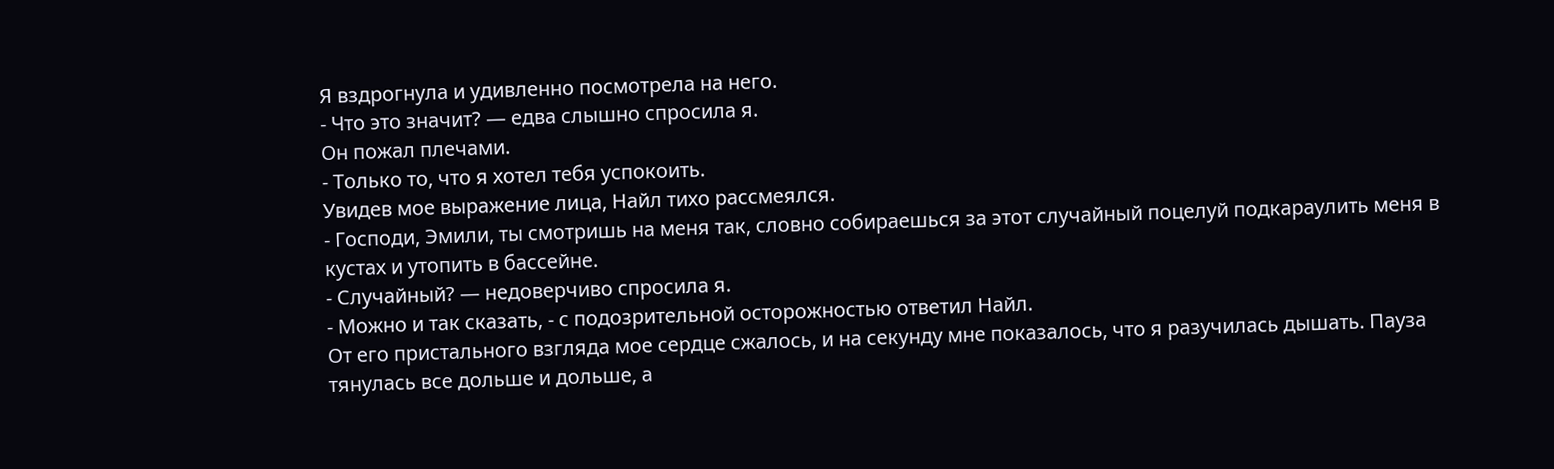Я вздрогнула и удивленно посмотрела на него.
- Что это значит? — едва слышно спросила я.
Он пожал плечами.
- Только то, что я хотел тебя успокоить.
Увидев мое выражение лица, Найл тихо рассмеялся.
- Господи, Эмили, ты смотришь на меня так, словно собираешься за этот случайный поцелуй подкараулить меня в кустах и утопить в бассейне.
- Случайный? — недоверчиво спросила я.
- Можно и так сказать, - с подозрительной осторожностью ответил Найл.
От его пристального взгляда мое сердце сжалось, и на секунду мне показалось, что я разучилась дышать. Пауза тянулась все дольше и дольше, а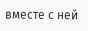вместе с ней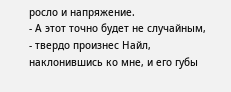росло и напряжение.
- А этот точно будет не случайным, - твердо произнес Найл, наклонившись ко мне, и его губы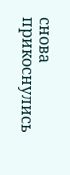снова прикоснулись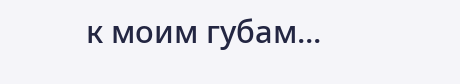к моим губам...